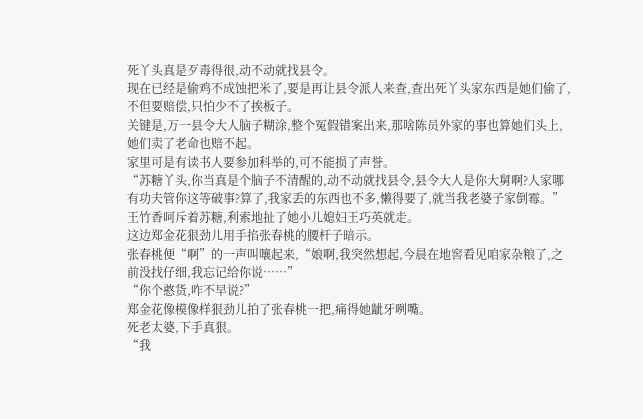死丫头真是歹毒得很,动不动就找县令。
现在已经是偷鸡不成蚀把米了,要是再让县令派人来查,查出死丫头家东西是她们偷了,不但要赔偿,只怕少不了挨板子。
关键是,万一县令大人脑子糊涂,整个冤假错案出来,那啥陈员外家的事也算她们头上,她们卖了老命也赔不起。
家里可是有读书人要参加科举的,可不能损了声誉。
“苏糖丫头,你当真是个脑子不清醒的,动不动就找县令,县令大人是你大舅啊?人家哪有功夫管你这等破事?算了,我家丢的东西也不多,懒得要了,就当我老婆子家倒霉。”
王竹香呵斥着苏糖,利索地扯了她小儿媳妇王巧英就走。
这边郑金花狠劲儿用手掐张春桃的腰杆子暗示。
张春桃便“啊”的一声叫嚷起来,“娘啊,我突然想起,今晨在地窖看见咱家杂粮了,之前没找仔细,我忘记给你说……”
“你个憨货,咋不早说?”
郑金花像模像样狠劲儿拍了张春桃一把,痛得她龇牙咧嘴。
死老太婆,下手真狠。
“我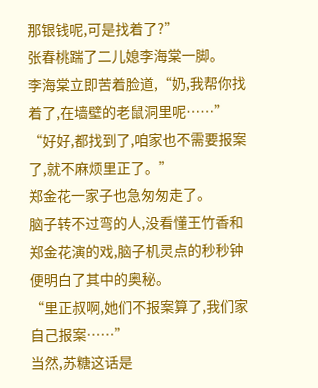那银钱呢,可是找着了?”
张春桃踹了二儿媳李海棠一脚。
李海棠立即苦着脸道,“奶,我帮你找着了,在墙壁的老鼠洞里呢……”
“好好,都找到了,咱家也不需要报案了,就不麻烦里正了。”
郑金花一家子也急匆匆走了。
脑子转不过弯的人,没看懂王竹香和郑金花演的戏,脑子机灵点的秒秒钟便明白了其中的奥秘。
“里正叔啊,她们不报案算了,我们家自己报案……”
当然,苏糖这话是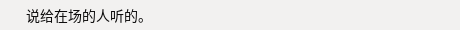说给在场的人听的。